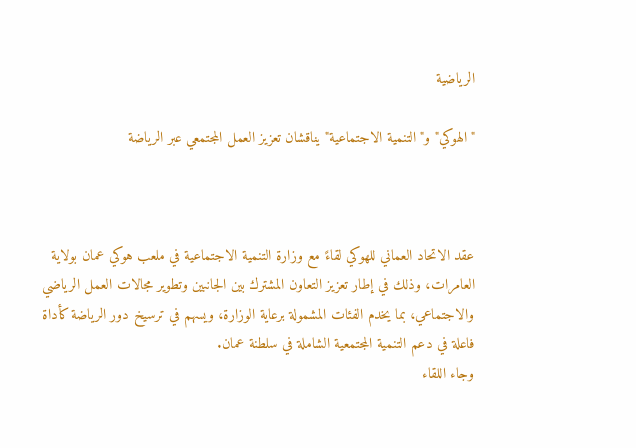الرياضية

"الهوكي" و"التنمية الاجتماعية" يناقشان تعزيز العمل المجتمعي عبر الرياضة



عقد الاتحاد العماني للهوكي لقاءً مع وزارة التنمية الاجتماعية في ملعب هوكي عمان بولاية العامرات، وذلك في إطار تعزيز التعاون المشترك بين الجانبين وتطوير مجالات العمل الرياضي والاجتماعي، بما يخدم الفئات المشمولة برعاية الوزارة، ويسهم في ترسيخ دور الرياضة كأداة فاعلة في دعم التنمية المجتمعية الشاملة في سلطنة عمان.
وجاء اللقاء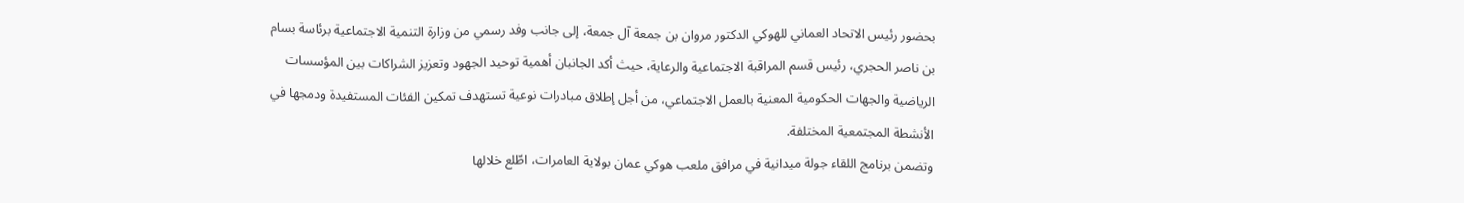بحضور رئيس الاتحاد العماني للهوكي الدكتور مروان بن جمعة آل جمعة، إلى جانب وفد رسمي من وزارة التنمية الاجتماعية برئاسة بسام بن ناصر الحجري، رئيس قسم المراقبة الاجتماعية والرعاية، حيث أكد الجانبان أهمية توحيد الجهود وتعزيز الشراكات بين المؤسسات الرياضية والجهات الحكومية المعنية بالعمل الاجتماعي، من أجل إطلاق مبادرات نوعية تستهدف تمكين الفئات المستفيدة ودمجها في الأنشطة المجتمعية المختلفة.
وتضمن برنامج اللقاء جولة ميدانية في مرافق ملعب هوكي عمان بولاية العامرات، اطّلع خلالها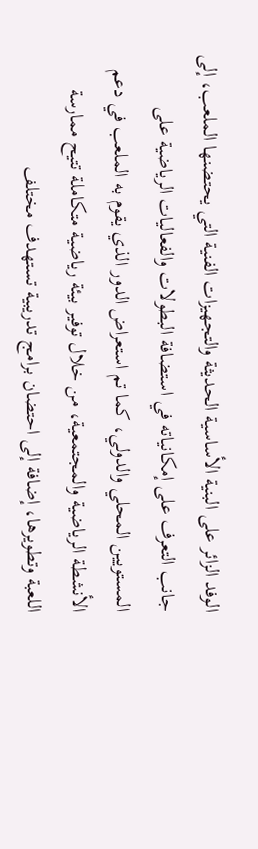الوفد الزائر على البنية الأساسية الحديثة والتجهيزات الفنية التي يحتضنها الملعب، إلى جانب التعرف على إمكانياته في استضافة البطولات والفعاليات الرياضية على المستويين المحلي والدولي، كما تم استعراض الدور الذي يقوم به الملعب في دعم الأنشطة الرياضية والمجتمعية، من خلال توفير بيئة رياضية متكاملة تتيح ممارسة اللعبة وتطويرها، إضافة إلى احتضان برامج تدريبية تستهدف مختلف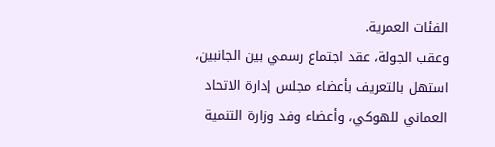الفئات العمرية.
وعقب الجولة، عقد اجتماع رسمي بين الجانبين، استهل بالتعريف بأعضاء مجلس إدارة الاتحاد العماني للهوكي، وأعضاء وفد وزارة التنمية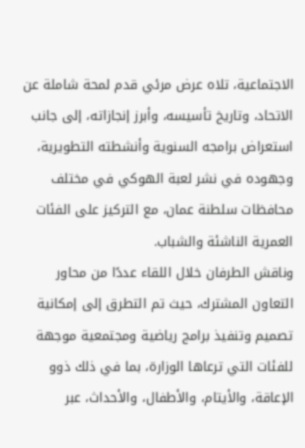الاجتماعية، تلاه عرض مرئي قدم لمحة شاملة عن الاتحاد، وتاريخ تأسيسه، وأبرز إنجازاته، إلى جانب استعراض برامجه السنوية وأنشطته التطويرية، وجهوده في نشر لعبة الهوكي في مختلف محافظات سلطنة عمان، مع التركيز على الفئات العمرية الناشئة والشباب.
وناقش الطرفان خلال اللقاء عددًا من محاور التعاون المشترك، حيث تم التطرق إلى إمكانية تصميم وتنفيذ برامج رياضية ومجتمعية موجهة للفئات التي ترعاها الوزارة، بما في ذلك ذوو الإعاقة، والأيتام، والأطفال، والأحداث، عبر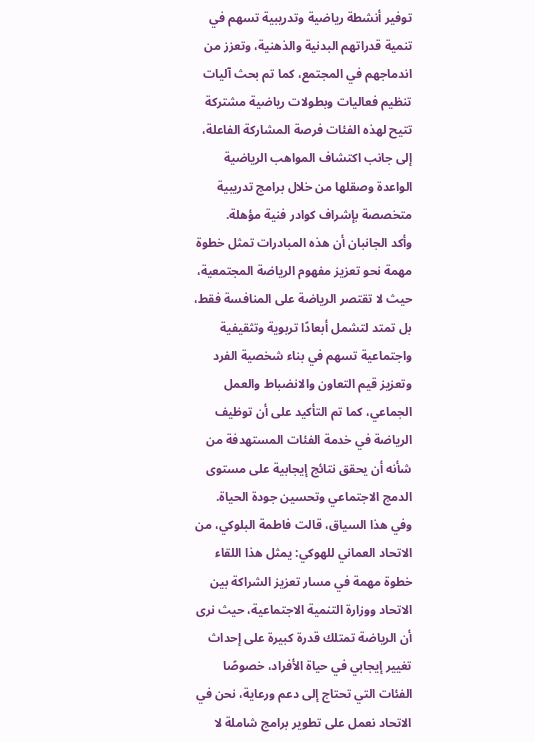توفير أنشطة رياضية وتدريبية تسهم في تنمية قدراتهم البدنية والذهنية، وتعزز من اندماجهم في المجتمع، كما تم بحث آليات تنظيم فعاليات وبطولات رياضية مشتركة تتيح لهذه الفئات فرصة المشاركة الفاعلة، إلى جانب اكتشاف المواهب الرياضية الواعدة وصقلها من خلال برامج تدريبية متخصصة بإشراف كوادر فنية مؤهلة.
وأكد الجانبان أن هذه المبادرات تمثل خطوة مهمة نحو تعزيز مفهوم الرياضة المجتمعية، حيث لا تقتصر الرياضة على المنافسة فقط، بل تمتد لتشمل أبعادًا تربوية وتثقيفية واجتماعية تسهم في بناء شخصية الفرد وتعزيز قيم التعاون والانضباط والعمل الجماعي، كما تم التأكيد على أن توظيف الرياضة في خدمة الفئات المستهدفة من شأنه أن يحقق نتائج إيجابية على مستوى الدمج الاجتماعي وتحسين جودة الحياة.
وفي هذا السياق، قالت فاطمة البلوكي، من الاتحاد العماني للهوكي: يمثل هذا اللقاء خطوة مهمة في مسار تعزيز الشراكة بين الاتحاد ووزارة التنمية الاجتماعية، حيث نرى أن الرياضة تمتلك قدرة كبيرة على إحداث تغيير إيجابي في حياة الأفراد، خصوصًا الفئات التي تحتاج إلى دعم ورعاية، نحن في الاتحاد نعمل على تطوير برامج شاملة لا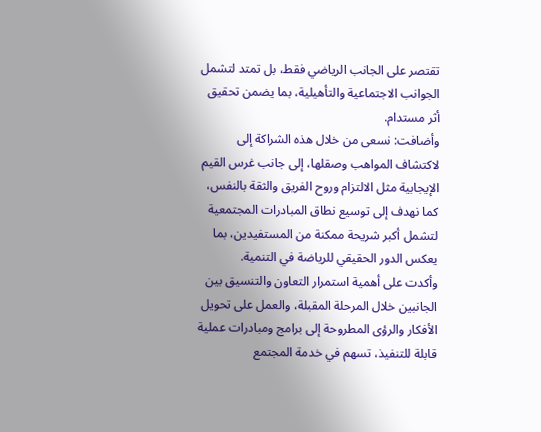تقتصر على الجانب الرياضي فقط، بل تمتد لتشمل الجوانب الاجتماعية والتأهيلية، بما يضمن تحقيق أثر مستدام.
وأضافت: نسعى من خلال هذه الشراكة إلى لاكتشاف المواهب وصقلها، إلى جانب غرس القيم الإيجابية مثل الالتزام وروح الفريق والثقة بالنفس، كما نهدف إلى توسيع نطاق المبادرات المجتمعية لتشمل أكبر شريحة ممكنة من المستفيدين، بما يعكس الدور الحقيقي للرياضة في التنمية.
وأكدت على أهمية استمرار التعاون والتنسيق بين الجانبين خلال المرحلة المقبلة، والعمل على تحويل الأفكار والرؤى المطروحة إلى برامج ومبادرات عملية قابلة للتنفيذ، تسهم في خدمة المجتمع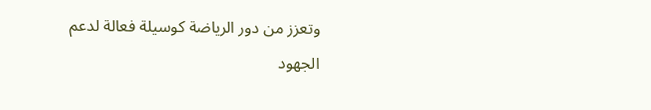وتعزز من دور الرياضة كوسيلة فعالة لدعم الجهود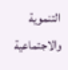التنموية والاجتماعية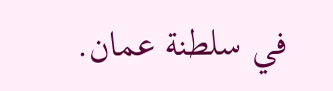في سلطنة عمان.